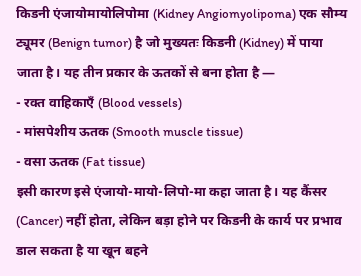किडनी एंजायोमायोलिपोमा (Kidney Angiomyolipoma) एक सौम्य ट्यूमर (Benign tumor) है जो मुख्यतः किडनी (Kidney) में पाया जाता है। यह तीन प्रकार के ऊतकों से बना होता है —
- रक्त वाहिकाएँ (Blood vessels)
- मांसपेशीय ऊतक (Smooth muscle tissue)
- वसा ऊतक (Fat tissue)
इसी कारण इसे एंजायो-मायो-लिपो-मा कहा जाता है। यह कैंसर (Cancer) नहीं होता, लेकिन बड़ा होने पर किडनी के कार्य पर प्रभाव डाल सकता है या खून बहने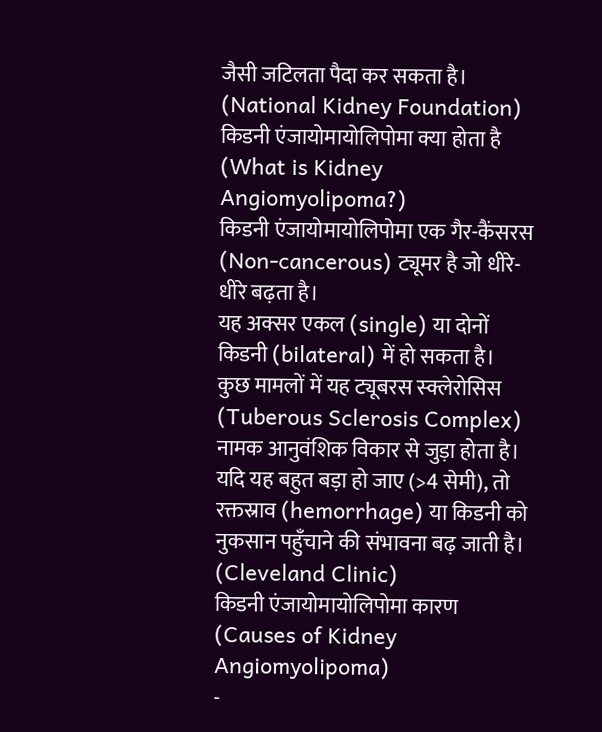जैसी जटिलता पैदा कर सकता है।
(National Kidney Foundation)
किडनी एंजायोमायोलिपोमा क्या होता है (What is Kidney Angiomyolipoma?)
किडनी एंजायोमायोलिपोमा एक गैर-कैंसरस (Non-cancerous) ट्यूमर है जो धीरे-धीरे बढ़ता है।
यह अक्सर एकल (single) या दोनों किडनी (bilateral) में हो सकता है।
कुछ मामलों में यह ट्यूबरस स्क्लेरोसिस (Tuberous Sclerosis Complex) नामक आनुवंशिक विकार से जुड़ा होता है।
यदि यह बहुत बड़ा हो जाए (>4 सेमी), तो रक्तस्राव (hemorrhage) या किडनी को नुकसान पहुँचाने की संभावना बढ़ जाती है।
(Cleveland Clinic)
किडनी एंजायोमायोलिपोमा कारण (Causes of Kidney Angiomyolipoma)
-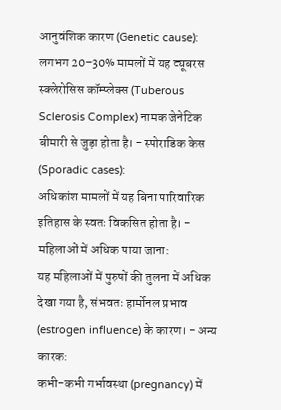आनुवंशिक कारण (Genetic cause):
लगभग 20–30% मामलों में यह ट्यूबरस स्क्लेरोसिस कॉम्प्लेक्स (Tuberous Sclerosis Complex) नामक जेनेटिक बीमारी से जुड़ा होता है। - स्पोराडिक केस (Sporadic cases):
अधिकांश मामलों में यह बिना पारिवारिक इतिहास के स्वतः विकसित होता है। - महिलाओं में अधिक पाया जाना:
यह महिलाओं में पुरुषों की तुलना में अधिक देखा गया है, संभवतः हार्मोनल प्रभाव (estrogen influence) के कारण। - अन्य कारक:
कभी-कभी गर्भावस्था (pregnancy) में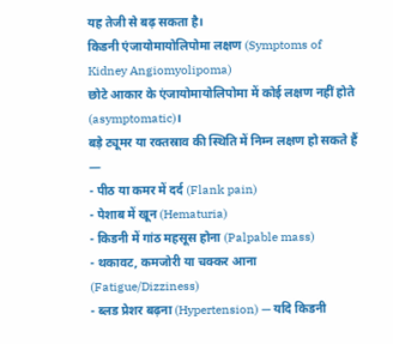यह तेजी से बढ़ सकता है।
किडनी एंजायोमायोलिपोमा लक्षण (Symptoms of Kidney Angiomyolipoma)
छोटे आकार के एंजायोमायोलिपोमा में कोई लक्षण नहीं होते (asymptomatic)।
बड़े ट्यूमर या रक्तस्राव की स्थिति में निम्न लक्षण हो सकते हैं —
- पीठ या कमर में दर्द (Flank pain)
- पेशाब में खून (Hematuria)
- किडनी में गांठ महसूस होना (Palpable mass)
- थकावट, कमजोरी या चक्कर आना (Fatigue/Dizziness)
- ब्लड प्रेशर बढ़ना (Hypertension) — यदि किडनी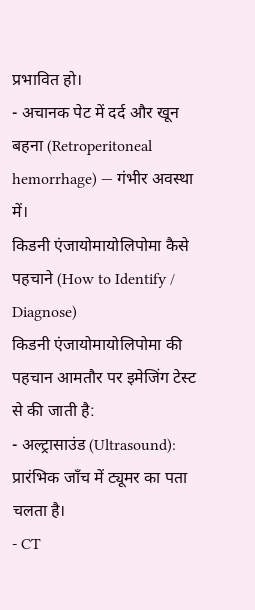प्रभावित हो।
- अचानक पेट में दर्द और खून बहना (Retroperitoneal hemorrhage) — गंभीर अवस्था में।
किडनी एंजायोमायोलिपोमा कैसे पहचाने (How to Identify / Diagnose)
किडनी एंजायोमायोलिपोमा की पहचान आमतौर पर इमेजिंग टेस्ट से की जाती है:
- अल्ट्रासाउंड (Ultrasound): प्रारंभिक जाँच में ट्यूमर का पता चलता है।
- CT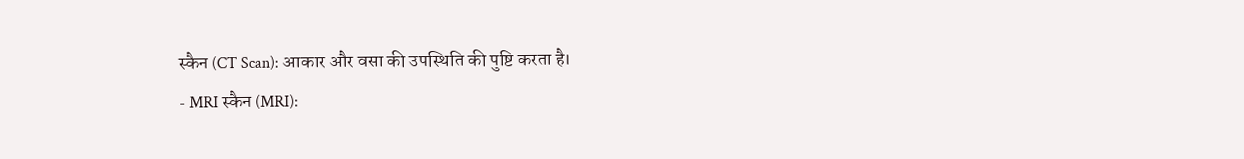स्कैन (CT Scan): आकार और वसा की उपस्थिति की पुष्टि करता है।
- MRI स्कैन (MRI):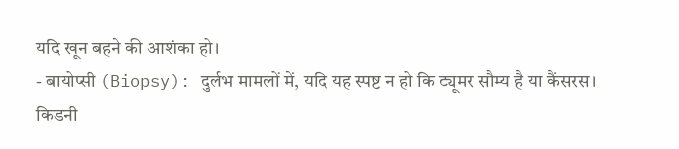यदि खून बहने की आशंका हो।
- बायोप्सी (Biopsy): दुर्लभ मामलों में, यदि यह स्पष्ट न हो कि ट्यूमर सौम्य है या कैंसरस।
किडनी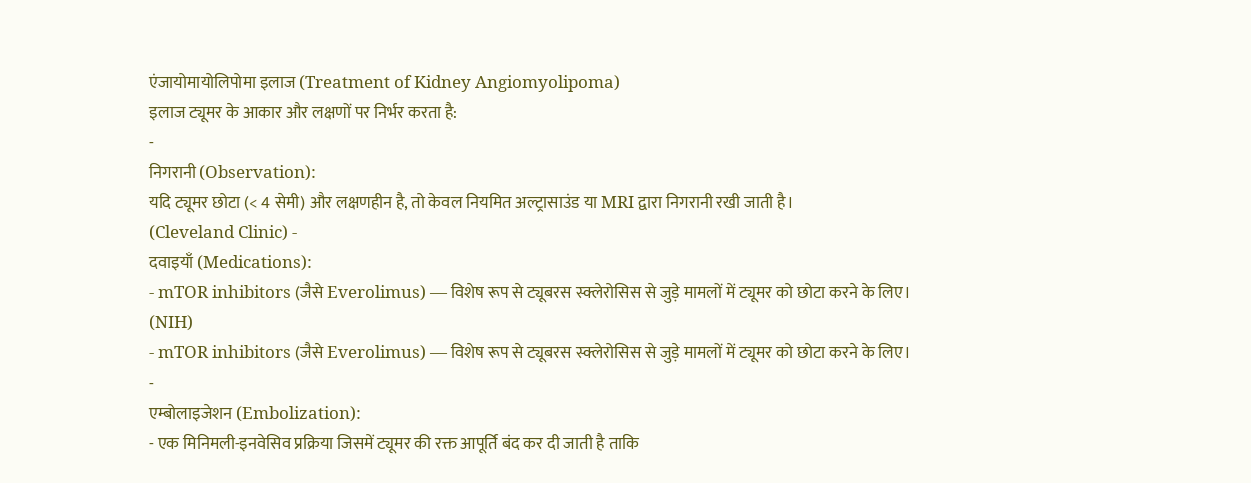एंजायोमायोलिपोमा इलाज (Treatment of Kidney Angiomyolipoma)
इलाज ट्यूमर के आकार और लक्षणों पर निर्भर करता है:
-
निगरानी (Observation):
यदि ट्यूमर छोटा (< 4 सेमी) और लक्षणहीन है, तो केवल नियमित अल्ट्रासाउंड या MRI द्वारा निगरानी रखी जाती है।
(Cleveland Clinic) -
दवाइयाँ (Medications):
- mTOR inhibitors (जैसे Everolimus) — विशेष रूप से ट्यूबरस स्क्लेरोसिस से जुड़े मामलों में ट्यूमर को छोटा करने के लिए।
(NIH)
- mTOR inhibitors (जैसे Everolimus) — विशेष रूप से ट्यूबरस स्क्लेरोसिस से जुड़े मामलों में ट्यूमर को छोटा करने के लिए।
-
एम्बोलाइजेशन (Embolization):
- एक मिनिमली-इनवेसिव प्रक्रिया जिसमें ट्यूमर की रक्त आपूर्ति बंद कर दी जाती है ताकि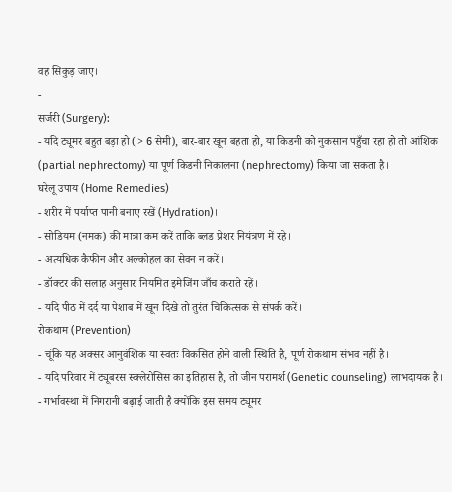वह सिकुड़ जाए।
-
सर्जरी (Surgery):
- यदि ट्यूमर बहुत बड़ा हो (> 6 सेमी), बार-बार खून बहता हो, या किडनी को नुकसान पहुँचा रहा हो तो आंशिक (partial nephrectomy) या पूर्ण किडनी निकालना (nephrectomy) किया जा सकता है।
घरेलू उपाय (Home Remedies)
- शरीर में पर्याप्त पानी बनाए रखें (Hydration)।
- सोडियम (नमक) की मात्रा कम करें ताकि ब्लड प्रेशर नियंत्रण में रहे।
- अत्यधिक कैफीन और अल्कोहल का सेवन न करें।
- डॉक्टर की सलाह अनुसार नियमित इमेजिंग जाँच कराते रहें।
- यदि पीठ में दर्द या पेशाब में खून दिखे तो तुरंत चिकित्सक से संपर्क करें।
रोकथाम (Prevention)
- चूंकि यह अक्सर आनुवंशिक या स्वतः विकसित होने वाली स्थिति है, पूर्ण रोकथाम संभव नहीं है।
- यदि परिवार में ट्यूबरस स्क्लेरोसिस का इतिहास है, तो जीन परामर्श (Genetic counseling) लाभदायक है।
- गर्भावस्था में निगरानी बढ़ाई जाती है क्योंकि इस समय ट्यूमर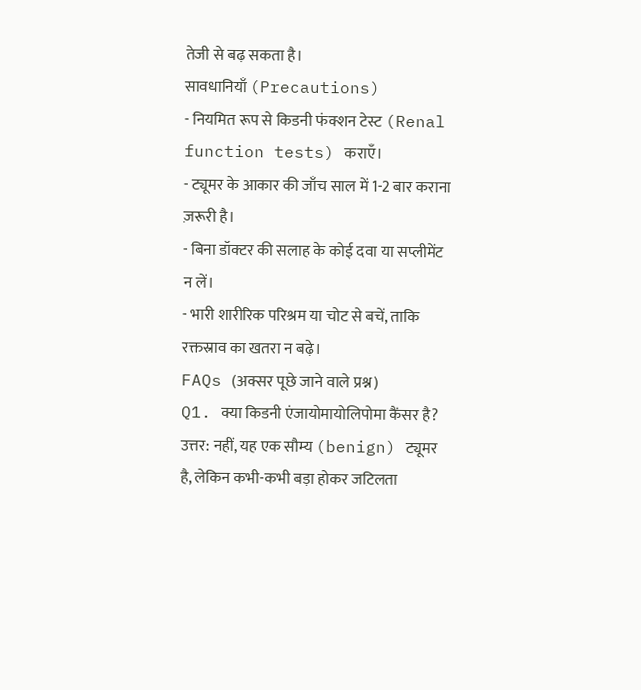तेजी से बढ़ सकता है।
सावधानियाँ (Precautions)
- नियमित रूप से किडनी फंक्शन टेस्ट (Renal function tests) कराएँ।
- ट्यूमर के आकार की जाँच साल में 1-2 बार कराना ज़रूरी है।
- बिना डॉक्टर की सलाह के कोई दवा या सप्लीमेंट न लें।
- भारी शारीरिक परिश्रम या चोट से बचें, ताकि रक्तस्राव का खतरा न बढ़े।
FAQs (अक्सर पूछे जाने वाले प्रश्न)
Q1. क्या किडनी एंजायोमायोलिपोमा कैंसर है?
उत्तर: नहीं, यह एक सौम्य (benign) ट्यूमर है, लेकिन कभी-कभी बड़ा होकर जटिलता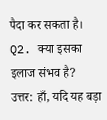पैदा कर सकता है।
Q2. क्या इसका इलाज संभव है?
उत्तर: हाँ, यदि यह बड़ा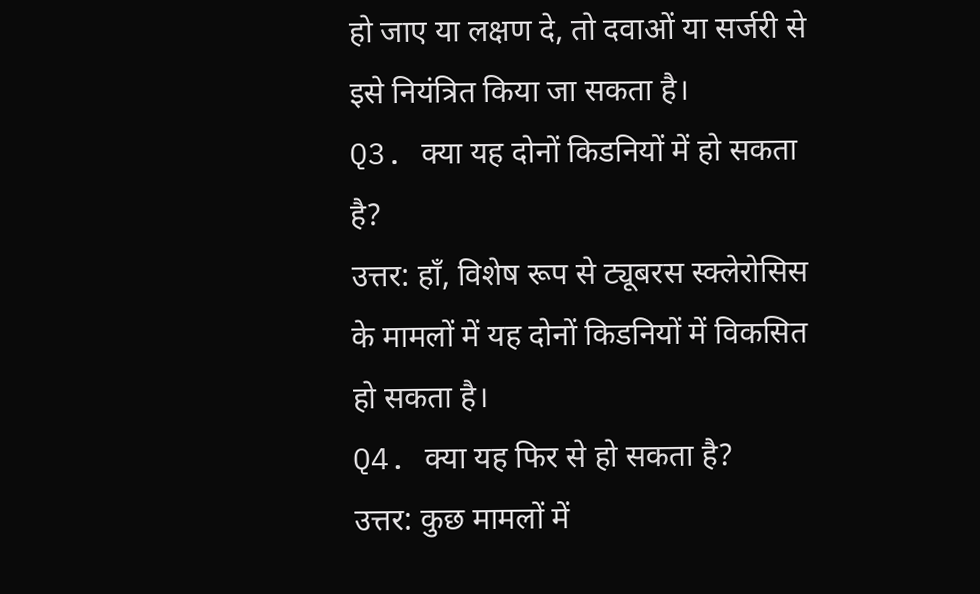हो जाए या लक्षण दे, तो दवाओं या सर्जरी से इसे नियंत्रित किया जा सकता है।
Q3. क्या यह दोनों किडनियों में हो सकता है?
उत्तर: हाँ, विशेष रूप से ट्यूबरस स्क्लेरोसिस के मामलों में यह दोनों किडनियों में विकसित हो सकता है।
Q4. क्या यह फिर से हो सकता है?
उत्तर: कुछ मामलों में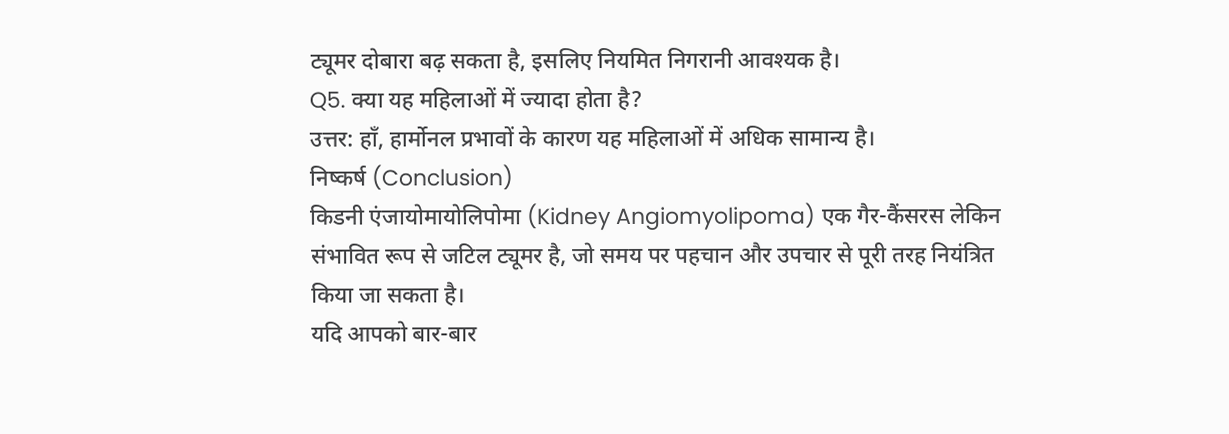ट्यूमर दोबारा बढ़ सकता है, इसलिए नियमित निगरानी आवश्यक है।
Q5. क्या यह महिलाओं में ज्यादा होता है?
उत्तर: हाँ, हार्मोनल प्रभावों के कारण यह महिलाओं में अधिक सामान्य है।
निष्कर्ष (Conclusion)
किडनी एंजायोमायोलिपोमा (Kidney Angiomyolipoma) एक गैर-कैंसरस लेकिन संभावित रूप से जटिल ट्यूमर है, जो समय पर पहचान और उपचार से पूरी तरह नियंत्रित किया जा सकता है।
यदि आपको बार-बार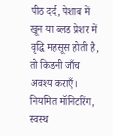पीठ दर्द, पेशाब में खून या ब्लड प्रेशर में वृद्धि महसूस होती है, तो किडनी जाँच अवश्य कराएँ।
नियमित मॉनिटरिंग, स्वस्थ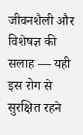जीवनशैली और विशेषज्ञ की सलाह — यही इस रोग से सुरक्षित रहने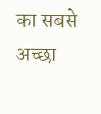का सबसे अच्छा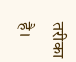तरीका है।